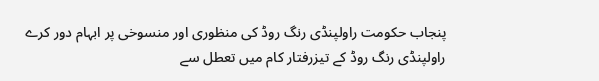پنجاب حکومت راولپنڈی رنگ روڈ کی منظوری اور منسوخی پر ابہام دور کرے
راولپنڈی رنگ روڈ کے تیزرفتار کام میں تعطل سے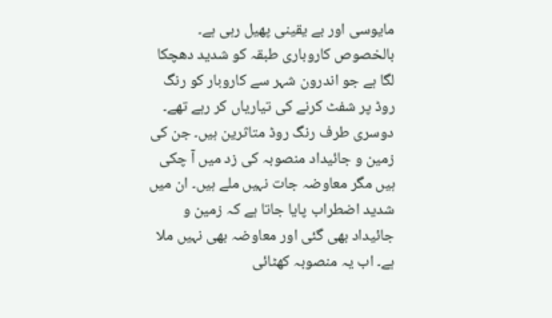مایوسی اور بے یقینی پھیل رہی ہے۔ بالخصوص کاروباری طبقہ کو شدید دھچکا لگا ہے جو اندرون شہر سے کاروبار کو رنگ روڈ پر شفٹ کرنے کی تیاریاں کر رہے تھے۔ دوسری طرف رنگ روڈ متاثرین ہیں۔ جن کی زمین و جائیداد منصوبہ کی زد میں آ چکی ہیں مگر معاوضہ جات نہیں ملے ہیں۔ ان میں شدید اضطراب پایا جاتا ہے کہ زمین و جائیداد بھی گئی اور معاوضہ بھی نہیں ملا ہے۔ اب یہ منصوبہ کھٹائی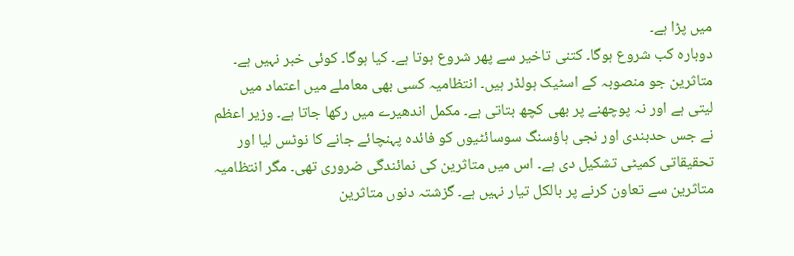میں پڑا ہے۔
دوبارہ کب شروع ہوگا۔ کتنی تاخیر سے پھر شروع ہوتا ہے۔ کیا ہوگا۔ کوئی خبر نہیں ہے۔ متاثرین جو منصوبہ کے اسٹیک ہولڈر ہیں۔ انتظامیہ کسی بھی معاملے میں اعتماد میں لیتی ہے اور نہ پوچھنے پر بھی کچھ بتاتی ہے۔ مکمل اندھیرے میں رکھا جاتا ہے۔ وزیر اعظم نے جس حدبندی اور نجی ہاؤسنگ سوسائٹیوں کو فائدہ پہنچائے جانے کا نوٹس لیا اور تحقیقاتی کمیٹی تشکیل دی ہے۔ اس میں متاثرین کی نمائندگی ضروری تھی۔ مگر انتظامیہ متاثرین سے تعاون کرنے پر بالکل تیار نہیں ہے۔ گزشتہ دنوں متاثرین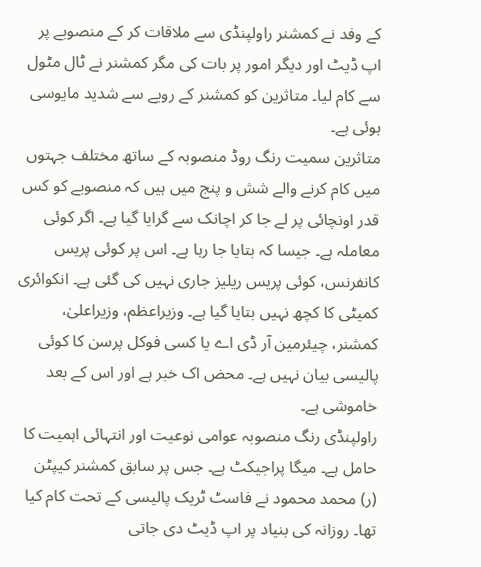کے وفد نے کمشنر راولپنڈی سے ملاقات کر کے منصوبے پر اپ ڈیٹ اور دیگر امور پر بات کی مگر کمشنر نے ٹال مٹول سے کام لیا۔ متاثرین کو کمشنر کے رویے سے شدید مایوسی ہوئی ہے۔
متاثرین سمیت رنگ روڈ منصوبہ کے ساتھ مختلف جہتوں میں کام کرنے والے شش و پنج میں ہیں کہ منصوبے کو کس قدر اونچائی پر لے جا کر اچانک سے گرایا گیا ہے۔ اگر کوئی معاملہ ہے۔ جیسا کہ بتایا جا رہا ہے۔ اس پر کوئی پریس کانفرنس، کوئی پریس ریلیز جاری نہیں کی گئی ہے۔ انکوائری کمیٹی کا کچھ نہیں بتایا گیا ہے۔ وزیراعظم، وزیراعلیٰ، کمشنر، چیئرمین آر ڈی اے یا کسی فوکل پرسن کا کوئی پالیسی بیان نہیں ہے۔ محض اک خبر ہے اور اس کے بعد خاموشی ہے۔
راولپنڈی رنگ منصوبہ عوامی نوعیت اور انتہائی اہمیت کا حامل ہے۔ میگا پراجیکٹ ہے۔ جس پر سابق کمشنر کیپٹن (ر) محمد محمود نے فاسٹ ٹریک پالیسی کے تحت کام کیا تھا۔ روزانہ کی بنیاد پر اپ ڈیٹ دی جاتی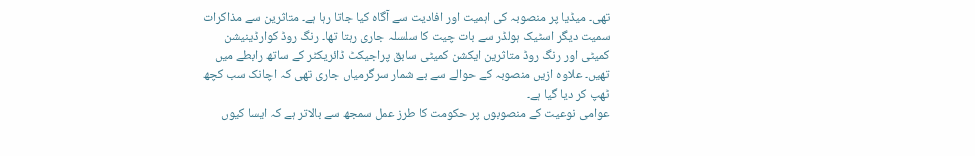تھی۔ میڈیا پر منصوبہ کی اہمیت اور افادیت سے آگاہ کیا جاتا رہا ہے۔ متاثرین سے مذاکرات سمیت دیگر اسٹیک ہولڈر سے بات چیت کا سلسلہ جاری رہتا تھا۔ رنگ روڈ کوارڈینیشن کمیٹی اور رنگ روڈ متاثرین ایکشن کمیٹی سابق پراجیکٹ ڈائریکٹر کے ساتھ رابطے میں تھیں۔ علاوہ ازیں منصوبہ کے حوالے سے بے شمار سرگرمیاں جاری تھی کہ اچانک سب کچھ ٹھپ کر دیا گیا ہے۔
عوامی نوعیت کے منصوبوں پر حکومت کا طرز عمل سمجھ سے بالاتر ہے کہ ایسا کیوں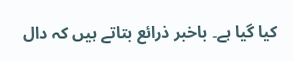کیا گیا ہے۔ باخبر ذرائع بتاتے ہیں کہ دال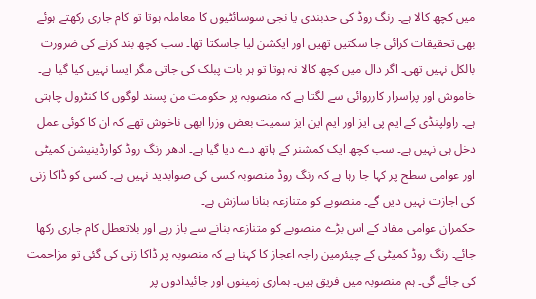میں کچھ کالا ہے۔ رنگ روڈ کی حدبندی یا نجی سوسائٹیوں کا معاملہ ہوتا تو کام جاری رکھتے ہوئے بھی تحقیقات کرائی جا سکتیں تھیں اور ایکشن لیا جاسکتا تھا۔ سب کچھ بند کرنے کی ضرورت بالکل نہیں تھی۔ اگر دال میں کچھ کالا نہ ہوتا تو ہر بات پبلک کی جاتی مگر ایسا نہیں کیا گیا ہے۔
خاموش اور پراسرار کارروائی سے لگتا ہے کہ منصوبہ پر حکومت من پسند لوگوں کا کنٹرول چاہتی ہے۔ راولپنڈی کے ایم پی ایز اور ایم این ایز سمیت بعض وزرا ابھی ناخوش تھے کہ ان کا کوئی عمل دخل ہی نہیں ہے۔ سب کچھ ایک کمشنر کے ہاتھ دے دیا گیا ہے۔ ادھر رنگ روڈ کوارڈینیشن کمیٹی اور عوامی سطح پر کہا جا رہا ہے کہ رنگ روڈ منصوبہ کسی کی صوابدید نہیں ہے۔ کسی کو ڈاکا زنی کی اجازت نہیں دیں گے۔ منصوبے کو متنازعہ بنانا سازش ہے۔
حکمران عوامی مفاد کے اس بڑے منصوبے کو متنازعہ بنانے سے باز رہے اور بلاتعطل کام جاری رکھا جائے۔ رنگ روڈ کمیٹی کے چیئرمین راجہ اعجاز کا کہنا ہے کہ منصوبہ پر ڈاکا زنی کی گئی تو مزاحمت کی جائے گی۔ ہم منصوبہ میں فریق ہیں۔ ہماری زمینوں اور جائیدادوں پر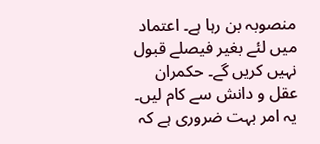منصوبہ بن رہا ہے۔ اعتماد میں لئے بغیر فیصلے قبول نہیں کریں گے۔ حکمران عقل و دانش سے کام لیں۔
یہ امر بہت ضروری ہے کہ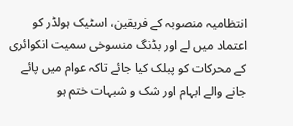انتظامیہ منصوبہ کے فریقین، اسٹیک ہولڈر کو اعتماد میں لے اور بڈنگ منسوخی سمیت انکوائری کے محرکات کو پبلک کیا جائے تاکہ عوام میں پائے جانے والے ابہام اور شک و شبہات ختم ہو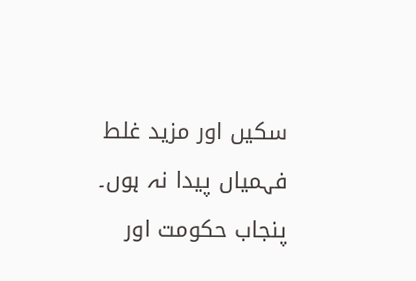سکیں اور مزید غلط فہمیاں پیدا نہ ہوں۔ پنجاب حکومت اور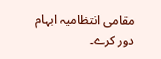مقامی انتظامیہ ابہام دور کرے۔